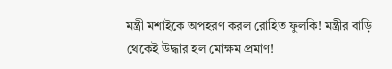মন্ত্রী মশাইকে অপহরণ করল রোহিত ফুলকি! মন্ত্রীর বাড়ি থেকেই উদ্ধার হল মোক্ষম প্রমাণ!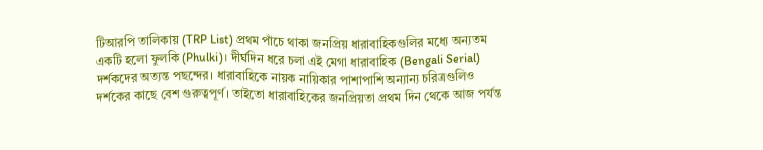টিআরপি তালিকায় (TRP List) প্রথম পাঁচে থাকা জনপ্রিয় ধারাবাহিকগুলির মধ্যে অন্যতম একটি হলো ফুলকি (Phulki)। দীর্ঘদিন ধরে চলা এই মেগা ধারাবাহিক (Bengali Serial) দর্শকদের অত্যন্ত পছন্দের। ধারাবাহিকে নায়ক নায়িকার পাশাপাশি অন্যান্য চরিত্রগুলিও দর্শকের কাছে বেশ গুরুত্বপূর্ণ। তাইতো ধারাবাহিকের জনপ্রিয়তা প্রথম দিন থেকে আজ পর্যন্ত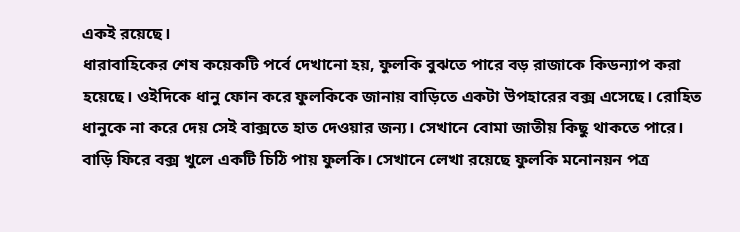একই রয়েছে।
ধারাবাহিকের শেষ কয়েকটি পর্বে দেখানো হয়, ফুলকি বুঝতে পারে বড় রাজাকে কিডন্যাপ করা হয়েছে। ওইদিকে ধানু ফোন করে ফুলকিকে জানায় বাড়িতে একটা উপহারের বক্স এসেছে। রোহিত ধানুকে না করে দেয় সেই বাক্সতে হাত দেওয়ার জন্য। সেখানে বোমা জাতীয় কিছু থাকতে পারে। বাড়ি ফিরে বক্স খুলে একটি চিঠি পায় ফুলকি। সেখানে লেখা রয়েছে ফুলকি মনোনয়ন পত্র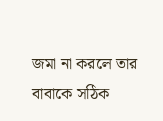জমা না করলে তার বাবাকে সঠিক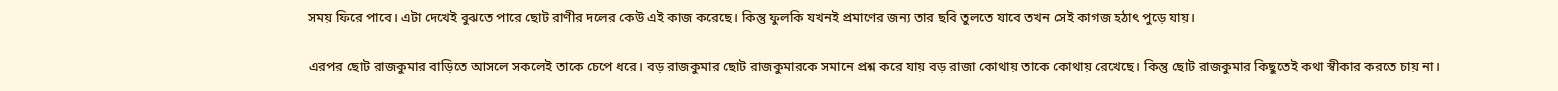সময় ফিরে পাবে। এটা দেখেই বুঝতে পারে ছোট রাণীর দলের কেউ এই কাজ করেছে। কিন্তু ফুলকি যখনই প্রমাণের জন্য তার ছবি তুলতে যাবে তখন সেই কাগজ হঠাৎ পুড়ে যায়।

এরপর ছোট রাজকুমার বাড়িতে আসলে সকলেই তাকে চেপে ধরে। বড় রাজকুমার ছোট রাজকুমারকে সমানে প্রশ্ন করে যায় বড় রাজা কোথায় তাকে কোথায় রেখেছে। কিন্তু ছোট রাজকুমার কিছুতেই কথা স্বীকার করতে চায় না।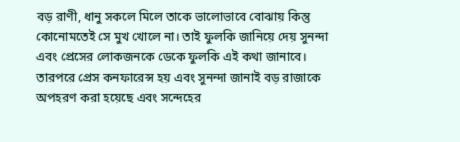বড় রাণী, ধানু সকলে মিলে তাকে ভালোভাবে বোঝায় কিন্তু কোনোমতেই সে মুখ খোলে না। তাই ফুলকি জানিয়ে দেয় সুনন্দা এবং প্রেসের লোকজনকে ডেকে ফুলকি এই কথা জানাবে। তারপরে প্রেস কনফারেন্স হয় এবং সুনন্দা জানাই বড় রাজাকে অপহরণ করা হয়েছে এবং সন্দেহের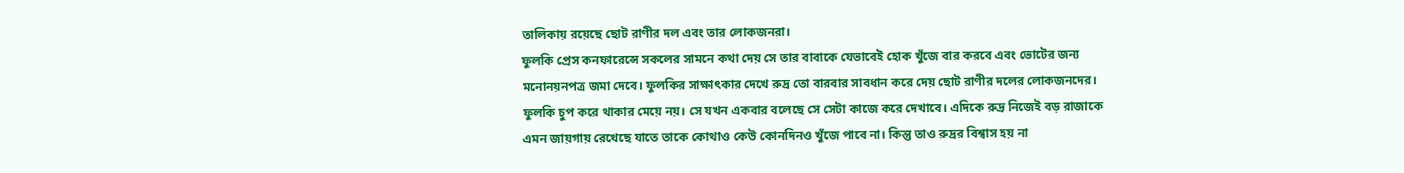তালিকায় রয়েছে ছোট রাণীর দল এবং তার লোকজনরা।
ফুলকি প্রেস কনফারেন্সে সকলের সামনে কথা দেয় সে তার বাবাকে যেভাবেই হোক খুঁজে বার করবে এবং ভোটের জন্য মনোনয়নপত্র জমা দেবে। ফুলকির সাক্ষাৎকার দেখে রুদ্র তো বারবার সাবধান করে দেয় ছোট রাণীর দলের লোকজনদের। ফুলকি চুপ করে থাকার মেয়ে নয়। সে যখন একবার বলেছে সে সেটা কাজে করে দেখাবে। এদিকে রুদ্র নিজেই বড় রাজাকে এমন জায়গায় রেখেছে যাতে তাকে কোথাও কেউ কোনদিনও খুঁজে পাবে না। কিন্তু তাও রুদ্রর বিশ্বাস হয় না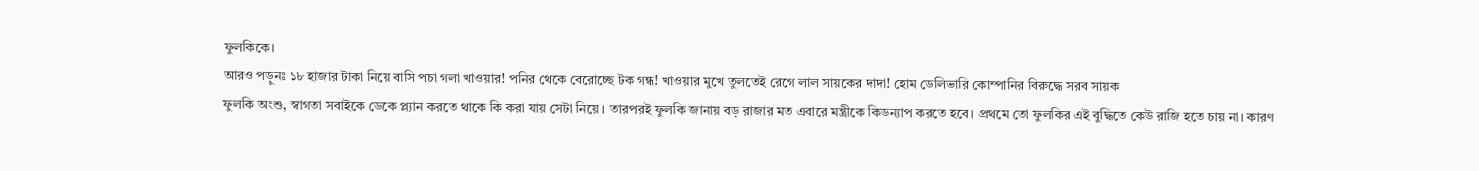ফুলকিকে।
আরও পড়ুনঃ ১৮ হাজার টাকা নিয়ে বাসি পচা গলা খাওয়ার! পনির থেকে বেরোচ্ছে টক গন্ধ! খাওয়ার মুখে তুলতেই রেগে লাল সায়কের দাদা! হোম ডেলিভারি কোম্পানির বিরুদ্ধে সরব সায়ক
ফুলকি অংশু, স্বাগতা সবাইকে ডেকে প্ল্যান করতে থাকে কি করা যায় সেটা নিয়ে। তারপরই ফুলকি জানায় বড় রাজার মত এবারে মন্ত্রীকে কিডন্যাপ করতে হবে। প্রথমে তো ফুলকির এই বুদ্ধিতে কেউ রাজি হতে চায় না। কারণ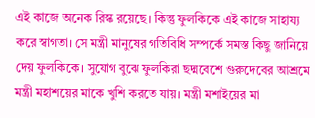এই কাজে অনেক রিস্ক রয়েছে। কিন্তু ফুলকিকে এই কাজে সাহায্য করে স্বাগতা। সে মন্ত্রী মানুষের গতিবিধি সম্পর্কে সমস্ত কিছু জানিয়ে দেয় ফুলকিকে। সুযোগ বুঝে ফুলকিরা ছদ্মবেশে গুরুদেবের আশ্রমে মন্ত্রী মহাশয়ের মাকে খুশি করতে যায়। মন্ত্রী মশাইয়ের মা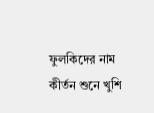ফুলকিদের নাম কীর্তন শুনে খুশি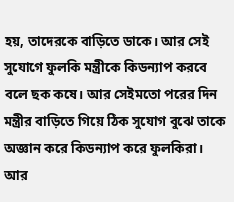হয়, তাদেরকে বাড়িতে ডাকে। আর সেই সুযোগে ফুলকি মন্ত্রীকে কিডন্যাপ করবে বলে ছক কষে। আর সেইমতো পরের দিন মন্ত্রীর বাড়িতে গিয়ে ঠিক সুযোগ বুঝে তাকে অজ্ঞান করে কিডন্যাপ করে ফুলকিরা। আর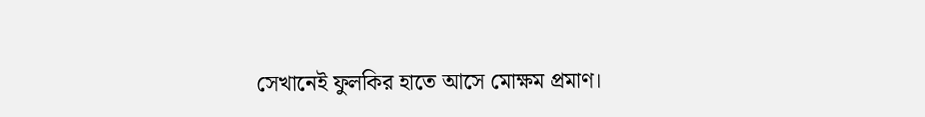সেখানেই ফুলকির হাতে আসে মোক্ষম প্রমাণ।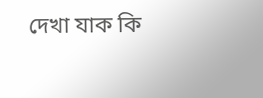দেখা যাক কি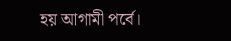হয় আগামী পর্বে।